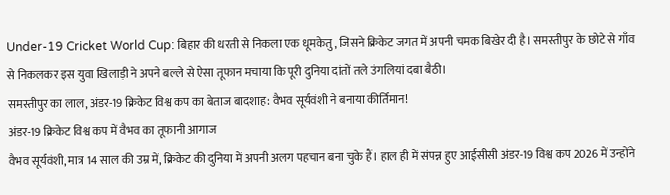Under-19 Cricket World Cup: बिहार की धरती से निकला एक धूमकेतु, जिसने क्रिकेट जगत में अपनी चमक बिखेर दी है। समस्तीपुर के छोटे से गाँव से निकलकर इस युवा खिलाड़ी ने अपने बल्ले से ऐसा तूफान मचाया कि पूरी दुनिया दांतों तले उंगलियां दबा बैठी।
समस्तीपुर का लाल, अंडर-19 क्रिकेट विश्व कप का बेताज बादशाह: वैभव सूर्यवंशी ने बनाया कीर्तिमान!
अंडर-19 क्रिकेट विश्व कप में वैभव का तूफानी आगाज
वैभव सूर्यवंशी, मात्र 14 साल की उम्र में, क्रिकेट की दुनिया में अपनी अलग पहचान बना चुके हैं। हाल ही में संपन्न हुए आईसीसी अंडर-19 विश्व कप 2026 में उन्होंने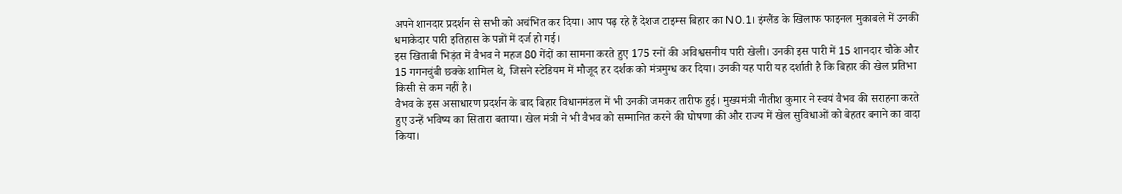अपने शानदार प्रदर्शन से सभी को अचंभित कर दिया। आप पढ़ रहे हैं देशज टाइम्स बिहार का N0.1। इंग्लैंड के खिलाफ फाइनल मुकाबले में उनकी धमाकेदार पारी इतिहास के पन्नों में दर्ज हो गई।
इस खिताबी भिड़ंत में वैभव ने महज 80 गेंदों का सामना करते हुए 175 रनों की अविश्वसनीय पारी खेली। उनकी इस पारी में 15 शानदार चौके और 15 गगनचुंबी छक्के शामिल थे, जिसने स्टेडियम में मौजूद हर दर्शक को मंत्रमुग्ध कर दिया। उनकी यह पारी यह दर्शाती है कि बिहार की खेल प्रतिभा किसी से कम नहीं है।
वैभव के इस असाधारण प्रदर्शन के बाद बिहार विधानमंडल में भी उनकी जमकर तारीफ हुई। मुख्यमंत्री नीतीश कुमार ने स्वयं वैभव की सराहना करते हुए उन्हें भविष्य का सितारा बताया। खेल मंत्री ने भी वैभव को सम्मानित करने की घोषणा की और राज्य में खेल सुविधाओं को बेहतर बनाने का वादा किया।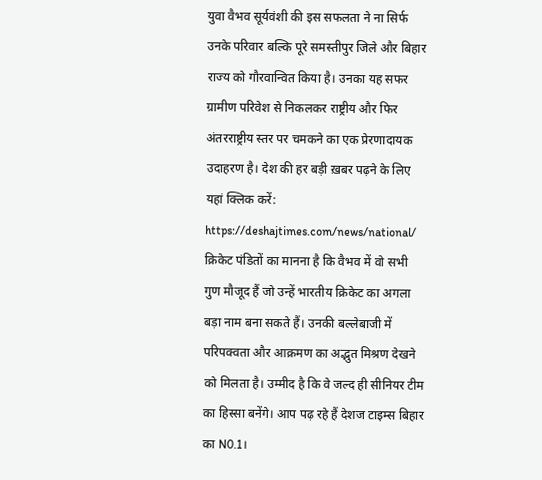युवा वैभव सूर्यवंशी की इस सफलता ने ना सिर्फ उनके परिवार बल्कि पूरे समस्तीपुर जिले और बिहार राज्य को गौरवान्वित किया है। उनका यह सफर ग्रामीण परिवेश से निकलकर राष्ट्रीय और फिर अंतरराष्ट्रीय स्तर पर चमकने का एक प्रेरणादायक उदाहरण है। देश की हर बड़ी ख़बर पढ़ने के लिए यहां क्लिक करें: https://deshajtimes.com/news/national/
क्रिकेट पंडितों का मानना है कि वैभव में वो सभी गुण मौजूद हैं जो उन्हें भारतीय क्रिकेट का अगला बड़ा नाम बना सकते हैं। उनकी बल्लेबाजी में परिपक्वता और आक्रमण का अद्भुत मिश्रण देखने को मिलता है। उम्मीद है कि वे जल्द ही सीनियर टीम का हिस्सा बनेंगे। आप पढ़ रहे हैं देशज टाइम्स बिहार का N0.1।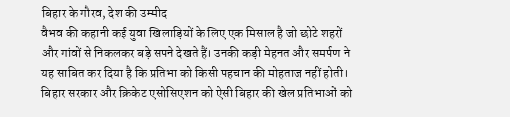बिहार के गौरव, देश की उम्मीद
वैभव की कहानी कई युवा खिलाड़ियों के लिए एक मिसाल है जो छोटे शहरों और गांवों से निकलकर बड़े सपने देखते हैं। उनकी कड़ी मेहनत और समर्पण ने यह साबित कर दिया है कि प्रतिभा को किसी पहचान की मोहताज नहीं होती। बिहार सरकार और क्रिकेट एसोसिएशन को ऐसी बिहार की खेल प्रतिभाओं को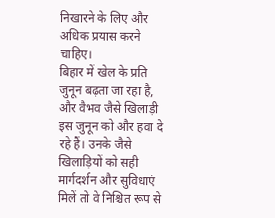निखारने के लिए और अधिक प्रयास करने चाहिए।
बिहार में खेल के प्रति जुनून बढ़ता जा रहा है, और वैभव जैसे खिलाड़ी इस जुनून को और हवा दे रहे हैं। उनके जैसे खिलाड़ियों को सही मार्गदर्शन और सुविधाएं मिलें तो वे निश्चित रूप से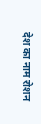देश का नाम रोशन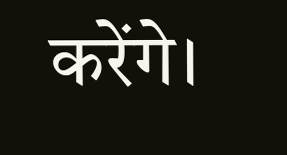करेंगे।